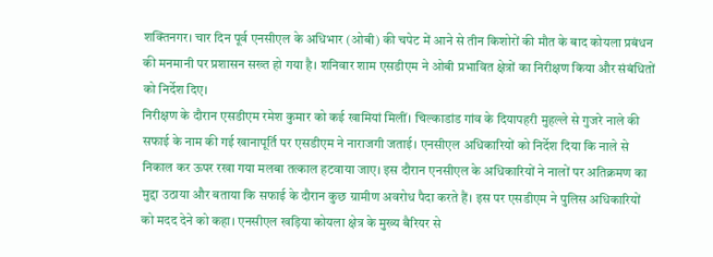शक्तिनगर। चार दिन पूर्व एनसीएल के अधिभार (ओबी) की चपेट में आने से तीन किशोरों की मौत के बाद कोयला प्रबंधन की मनमानी पर प्रशासन सख्त हो गया है। शनिवार शाम एसडीएम ने ओबी प्रभावित क्षेत्रों का निरीक्षण किया और संबंधितों को निर्देश दिए।
निरीक्षण के दौरान एसडीएम रमेश कुमार को कई खामियां मिलीं। चिल्काडांड गांव के दियापहरी मुहल्ले से गुजरे नाले की सफाई के नाम की गई खानापूर्ति पर एसडीएम ने नाराजगी जताई। एनसीएल अधिकारियों को निर्देश दिया कि नाले से निकाल कर ऊपर रखा गया मलबा तत्काल हटवाया जाए। इस दौरान एनसीएल के अधिकारियों ने नालों पर अतिक्रमण का मुद्दा उठाया और बताया कि सफाई के दौरान कुछ ग्रामीण अवरोध पैदा करते हैं। इस पर एसडीएम ने पुलिस अधिकारियों को मदद देने को कहा। एनसीएल खड़िया कोयला क्षेत्र के मुख्य बैरियर से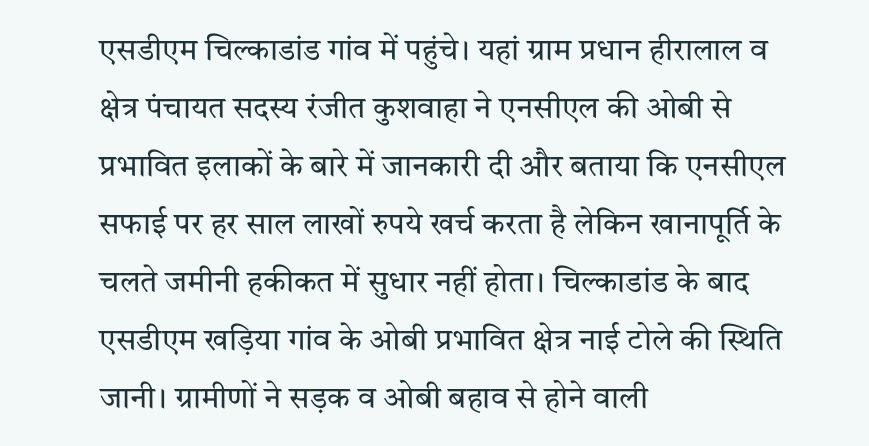एसडीएम चिल्काडांड गांव में पहुंचे। यहां ग्राम प्रधान हीरालाल व क्षेत्र पंचायत सदस्य रंजीत कुशवाहा ने एनसीएल की ओबी से प्रभावित इलाकों के बारे में जानकारी दी और बताया कि एनसीएल सफाई पर हर साल लाखों रुपये खर्च करता है लेकिन खानापूर्ति के चलते जमीनी हकीकत में सुधार नहीं होता। चिल्काडांड के बाद एसडीएम खड़िया गांव के ओबी प्रभावित क्षेत्र नाई टोले की स्थिति जानी। ग्रामीणों ने सड़क व ओबी बहाव से होने वाली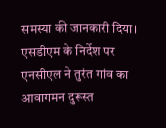समस्या की जानकारी दिया। एसडीएम के निर्देश पर एनसीएल ने तुरंत गांव का आवागमन दुरूस्त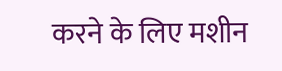करने के लिए मशीन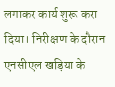लगाकर कार्य शुरू करा दिया। निरीक्षण के दौरान एनसीएल खड़िया के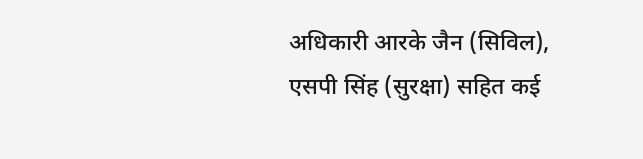अधिकारी आरके जैन (सिविल), एसपी सिंह (सुरक्षा) सहित कई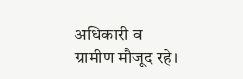अधिकारी व ग्रामीण मौजूद रहे।